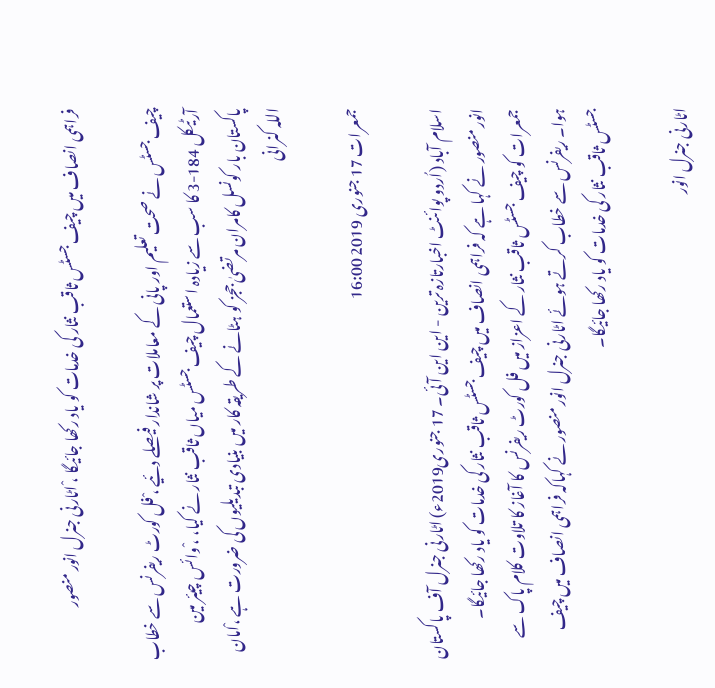فراہمی انصاف میں چیف جسٹس ثاقب نثار کی خدمات کو یاد رکھا جائیگا ،ْ اٹارنی جنرل انور منصور

چیف جسٹس نے صحت تعلیم اور پانی کے معاملات پر شاندار فیصلے دئیے ،ْ فل کورٹ ریفرنس سے خطاب آرٹیکل 184-3 کا سب سے زیادہ استعمال چیف جسٹس میاں ثاقب نثار نے کیا، ،ْ وائس چیئر مین پاکستان بار کونسل کامران مرتضیٰ ججز کو ہٹانے کے طریقہ کار میں بنیادی تبدیلیوں کی ضرورت ہے ،ْامان اللہ کنرانی

جمعرات 17 جنوری 2019 16:00

اسلام آباد (اُردو پوائنٹ اخبارتازہ ترین - این این آئی۔ 17 جنوری2019ء) اٹارنی جنرل آف پاکستان انور منصور نے کہا ہے کہ فراہمی انصاف میں چیف جسٹس ثاقب نثار کی خدمات کو یاد رکھا جائیگا۔ جمعرات کو چیف جسٹس ثاقب نثار کے اعزاز میں فل کورٹ ریفرنس کا آغاز کا تلاوت کلام پاک سے ہوا۔ ریفرنس سے خطاب کرتے ہوئے اٹارنی جنرل انور منصور نے کہاکہ فراہمی انصاف میں چیف جسٹس ثاقب نثار کی خدمات کو یاد رکھا جائیگا۔

اٹارنی جنرل انور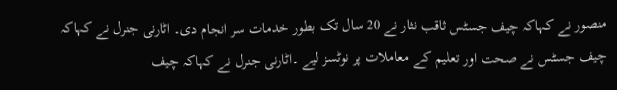منصور نے کہاکہ چیف جسٹس ثاقب نثار نے 20 سال تک بطور خدمات سر انجام دی۔ اٹارنی جنرل نے کہاکہ چیف جسٹس نے صحت اور تعلیم کے معاملات پر نوٹسز لیے ۔اٹارنی جنرل نے کہاکہ چیف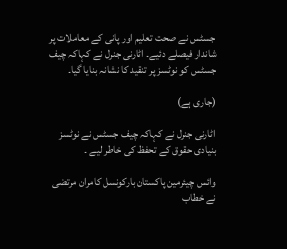جسٹس نے صحت تعلیم اور پانی کے معاملات پر شاندار فیصلے دئیے۔ اٹارنی جنرل نے کہاکہ چیف جسٹس کو نوٹسز پر تنقید کا نشانہ بنایا گیا۔

(جاری ہے)

اٹارنی جنرل نے کہاکہ چیف جسٹس نے نوٹسز بنیادی حقوق کے تحفظ کی خاطر لیے ۔

وائس چیئرمین پاکستان بارکونسل کامران مرتضی نے خطاب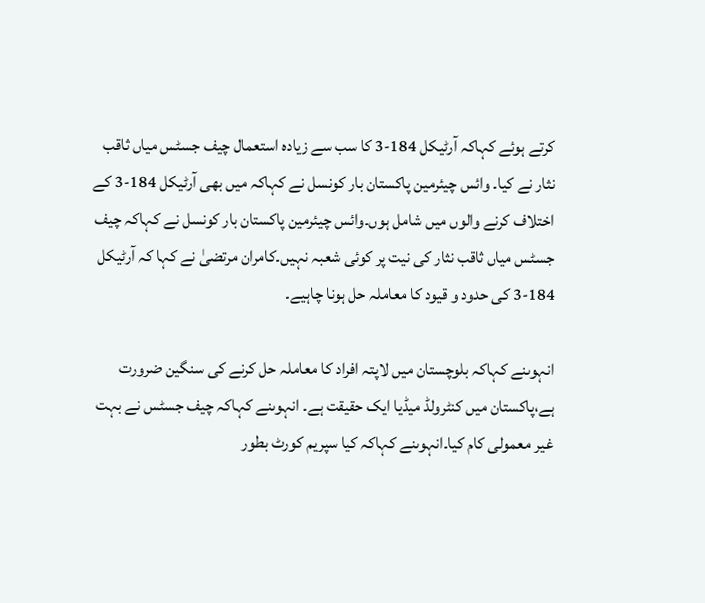کرتے ہوئے کہاکہ آرٹیکل 184-3 کا سب سے زیادہ استعمال چیف جسٹس میاں ثاقب نثار نے کیا۔ وائس چیئرمین پاکستان بار کونسل نے کہاکہ میں بھی آرٹیکل 184-3 کے اختلاف کرنے والوں میں شامل ہوں۔وائس چیئرمین پاکستان بار کونسل نے کہاکہ چیف جسٹس میاں ثاقب نثار کی نیت پر کوئی شعبہ نہیں۔کامران مرتضیٰ نے کہا کہ آرٹیکل 184-3 کی حدود و قیود کا معاملہ حل ہونا چاہیے۔

انہوںنے کہاکہ بلوچستان میں لاپتہ افراد کا معاملہ حل کرنے کی سنگین ضرورت ہے،پاکستان میں کنٹرولڈ میڈیا ایک حقیقت ہے۔ انہوںنے کہاکہ چیف جسٹس نے بہت غیر معمولی کام کیا۔انہوںنے کہاکہ کیا سپریم کورٹ بطور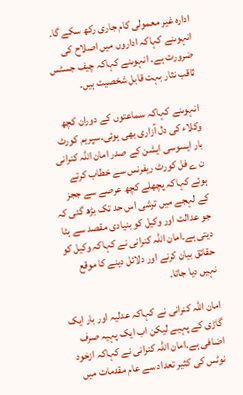ادارہ غیر معمولی کام جاری رکھ سکے گا۔ انہوںنے کہاکہ اداروں میں اصلاح کی ضرورت ہے۔ انہوںنے کہاکہ چیف جسٹس ثاقب نثار بہت قابل شخصیت ہیں۔

انہوںنے کہاکہ سماعتوں کے دوران کچھ وکلاء کی دل آزاری بھی ہوئی۔سپریم کورٹ بار ایسوسی ایشن کے صدر امان اللہ کنرانی ن ے فل کورٹ ریفرنس سے خطاب کرتے ہوئے کہاکہ پچھلے کچھ عرصے سے ججز کے لہجے میں ترشی اس حد تک بڑھ گئی کہ جو عدالت اور وکیل کو بنیادی مقصد سے ہٹا دیتی ہے۔امان اللہ کنرانی نے کہاکہ وکیل کو حقائق بیان کرنے اور دلائل دینے کا موقع نہیں دیا جاتا۔

امان اللہ کنرانی نے کہاکہ عدلیہ اور بار ایک گاڑی کے پہیے لیکن اب ایک پہیہ صرف اضافی ہے۔امان اللہ کنرانی نے کہاکہ ازخود نوٹس کی کثیر تعداد سے عام مقدمات میں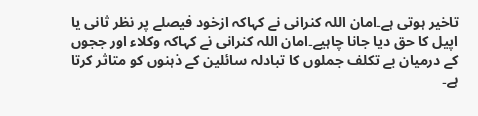تاخیر ہوتی ہے۔امان اللہ کنرانی نے کہاکہ ازخود فیصلے پر نظر ثانی یا اپیل کا حق دیا جانا چاہیے۔امان اللہ کنرانی نے کہاکہ وکلاء اور ججوں کے درمیان بے تکلف جملوں کا تبادلہ سائلین کے ذہنوں کو متاثر کرتا ہے۔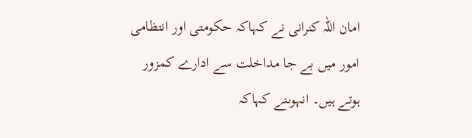امان اللہ کنرانی نے کہاکہ حکومتی اور انتظامی امور میں بے جا مداخلت سے ادارے کمزور ہوتے ہیں۔ انہوںنے کہاکہ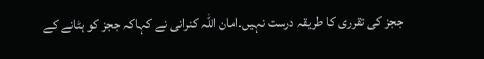ججز کی تقرری کا طریقہ درست نہیں۔امان اللہ کنرانی نے کہاکہ ججز کو ہٹانے کے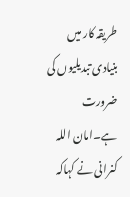طریقہ کار میں بنیادی تبدیلیوں کی ضرورت ہے۔امان اللہ کنرانی نے کہاکہ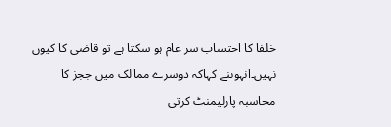خلفا کا احتساب سر عام ہو سکتا ہے تو قاضی کا کیوں نہیں۔انہوںنے کہاکہ دوسرے ممالک میں ججز کا محاسبہ پارلیمنٹ کرتی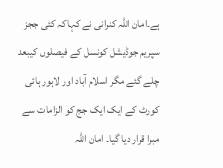ہے۔امان اللہ کنرانی نے کہاکہ کئی ججز سپریم جوڈیشل کونسل کے فیصلوں کیبعد چلے گئے مگر اسلام آباد اور لاہور ہائی کورٹ کے ایک ایک جج کو الزامات سے مبرا قرار دیا گیا۔ امان اللہ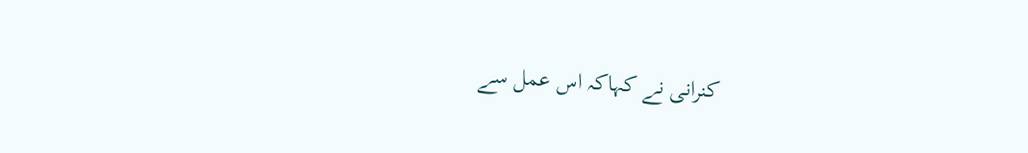کنرانی نے کہاکہ اس عمل سے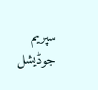سپریم جوڈیشل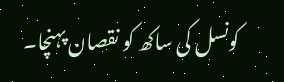کونسل کی ساکھ کو نقصان پہنچا۔